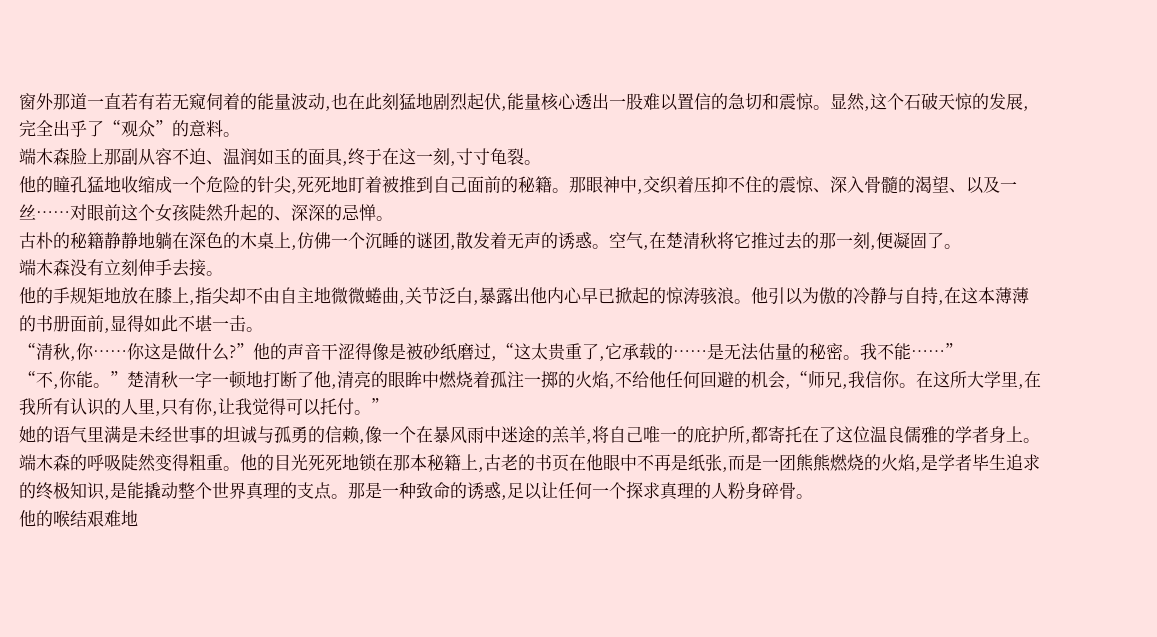窗外那道一直若有若无窥伺着的能量波动,也在此刻猛地剧烈起伏,能量核心透出一股难以置信的急切和震惊。显然,这个石破天惊的发展,完全出乎了“观众”的意料。
端木森脸上那副从容不迫、温润如玉的面具,终于在这一刻,寸寸龟裂。
他的瞳孔猛地收缩成一个危险的针尖,死死地盯着被推到自己面前的秘籍。那眼神中,交织着压抑不住的震惊、深入骨髓的渴望、以及一丝……对眼前这个女孩陡然升起的、深深的忌惮。
古朴的秘籍静静地躺在深色的木桌上,仿佛一个沉睡的谜团,散发着无声的诱惑。空气,在楚清秋将它推过去的那一刻,便凝固了。
端木森没有立刻伸手去接。
他的手规矩地放在膝上,指尖却不由自主地微微蜷曲,关节泛白,暴露出他内心早已掀起的惊涛骇浪。他引以为傲的冷静与自持,在这本薄薄的书册面前,显得如此不堪一击。
“清秋,你……你这是做什么?”他的声音干涩得像是被砂纸磨过,“这太贵重了,它承载的……是无法估量的秘密。我不能……”
“不,你能。”楚清秋一字一顿地打断了他,清亮的眼眸中燃烧着孤注一掷的火焰,不给他任何回避的机会,“师兄,我信你。在这所大学里,在我所有认识的人里,只有你,让我觉得可以托付。”
她的语气里满是未经世事的坦诚与孤勇的信赖,像一个在暴风雨中迷途的羔羊,将自己唯一的庇护所,都寄托在了这位温良儒雅的学者身上。
端木森的呼吸陡然变得粗重。他的目光死死地锁在那本秘籍上,古老的书页在他眼中不再是纸张,而是一团熊熊燃烧的火焰,是学者毕生追求的终极知识,是能撬动整个世界真理的支点。那是一种致命的诱惑,足以让任何一个探求真理的人粉身碎骨。
他的喉结艰难地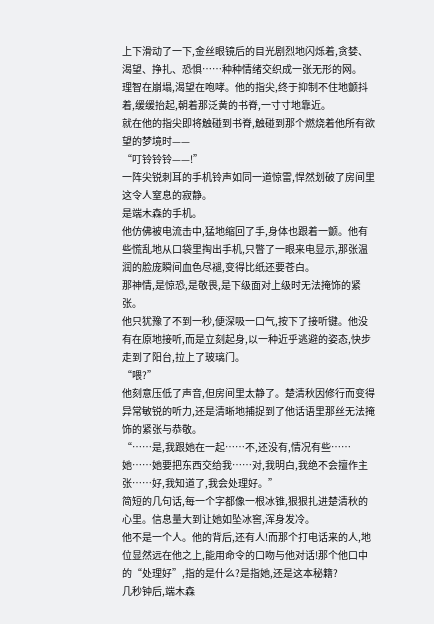上下滑动了一下,金丝眼镜后的目光剧烈地闪烁着,贪婪、渴望、挣扎、恐惧……种种情绪交织成一张无形的网。
理智在崩塌,渴望在咆哮。他的指尖,终于抑制不住地颤抖着,缓缓抬起,朝着那泛黄的书脊,一寸寸地靠近。
就在他的指尖即将触碰到书脊,触碰到那个燃烧着他所有欲望的梦境时——
“叮铃铃铃——!”
一阵尖锐刺耳的手机铃声如同一道惊雷,悍然划破了房间里这令人窒息的寂静。
是端木森的手机。
他仿佛被电流击中,猛地缩回了手,身体也跟着一颤。他有些慌乱地从口袋里掏出手机,只瞥了一眼来电显示,那张温润的脸庞瞬间血色尽褪,变得比纸还要苍白。
那神情,是惊恐,是敬畏,是下级面对上级时无法掩饰的紧张。
他只犹豫了不到一秒,便深吸一口气,按下了接听键。他没有在原地接听,而是立刻起身,以一种近乎逃避的姿态,快步走到了阳台,拉上了玻璃门。
“喂?”
他刻意压低了声音,但房间里太静了。楚清秋因修行而变得异常敏锐的听力,还是清晰地捕捉到了他话语里那丝无法掩饰的紧张与恭敬。
“……是,我跟她在一起……不,还没有,情况有些……她……她要把东西交给我……对,我明白,我绝不会擅作主张……好,我知道了,我会处理好。”
简短的几句话,每一个字都像一根冰锥,狠狠扎进楚清秋的心里。信息量大到让她如坠冰窖,浑身发冷。
他不是一个人。他的背后,还有人!而那个打电话来的人,地位显然远在他之上,能用命令的口吻与他对话!那个他口中的“处理好”,指的是什么?是指她,还是这本秘籍?
几秒钟后,端木森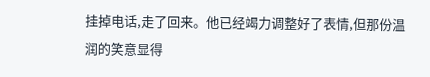挂掉电话,走了回来。他已经竭力调整好了表情,但那份温润的笑意显得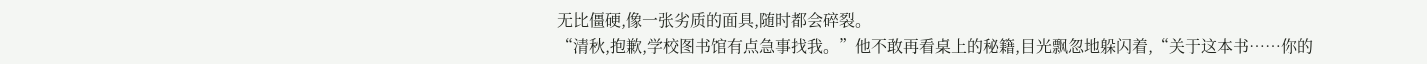无比僵硬,像一张劣质的面具,随时都会碎裂。
“清秋,抱歉,学校图书馆有点急事找我。”他不敢再看桌上的秘籍,目光飘忽地躲闪着,“关于这本书……你的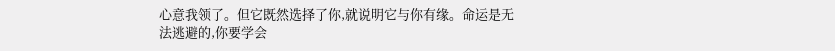心意我领了。但它既然选择了你,就说明它与你有缘。命运是无法逃避的,你要学会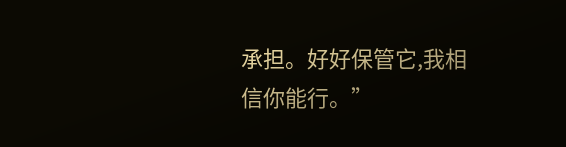承担。好好保管它,我相信你能行。”